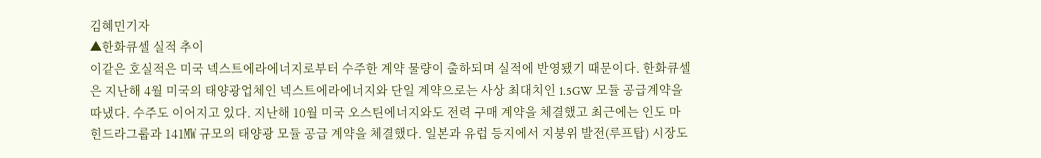김혜민기자
▲한화큐셀 실적 추이
이같은 호실적은 미국 넥스트에라에너지로부터 수주한 계약 물량이 출하되며 실적에 반영됐기 때문이다. 한화큐셀은 지난해 4월 미국의 태양광업체인 넥스트에라에너지와 단일 계약으로는 사상 최대치인 1.5GW 모듈 공급계약을 따냈다. 수주도 이어지고 있다. 지난해 10월 미국 오스틴에너지와도 전력 구매 계약을 체결했고 최근에는 인도 마힌드라그룹과 141㎿ 규모의 태양광 모듈 공급 계약을 체결했다. 일본과 유럽 등지에서 지붕위 발전(루프탑) 시장도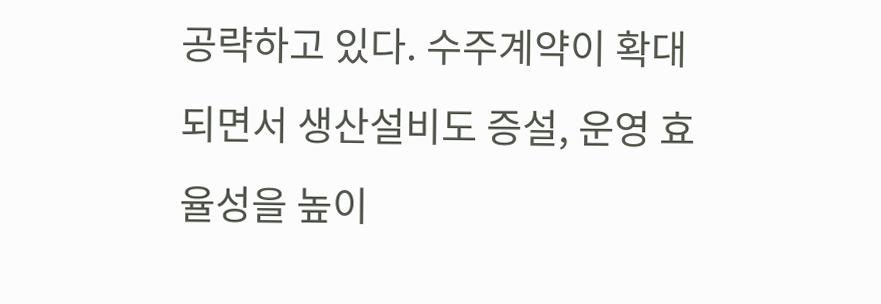공략하고 있다. 수주계약이 확대되면서 생산설비도 증설, 운영 효율성을 높이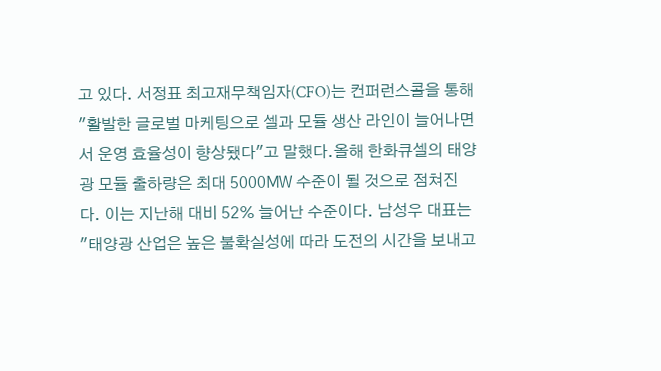고 있다. 서정표 최고재무책임자(CFO)는 컨퍼런스콜을 통해 "활발한 글로벌 마케팅으로 셀과 모듈 생산 라인이 늘어나면서 운영 효율성이 향상됐다"고 말했다.올해 한화큐셀의 태양광 모듈 출하량은 최대 5000㎿ 수준이 될 것으로 점쳐진다. 이는 지난해 대비 52% 늘어난 수준이다. 남성우 대표는 "태양광 산업은 높은 불확실성에 따라 도전의 시간을 보내고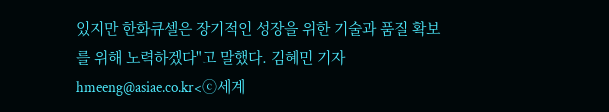있지만 한화큐셀은 장기적인 성장을 위한 기술과 품질 확보를 위해 노력하겠다"고 말했다. 김혜민 기자 hmeeng@asiae.co.kr<ⓒ세계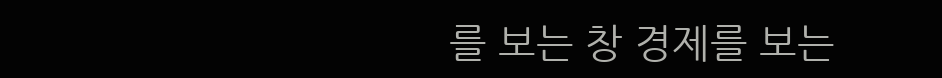를 보는 창 경제를 보는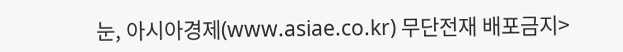눈, 아시아경제(www.asiae.co.kr) 무단전재 배포금지>